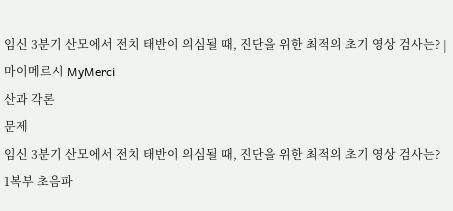임신 3분기 산모에서 전치 태반이 의심될 때, 진단을 위한 최적의 초기 영상 검사는? | 마이메르시 MyMerci
산과 각론
문제
임신 3분기 산모에서 전치 태반이 의심될 때, 진단을 위한 최적의 초기 영상 검사는?
1복부 초음파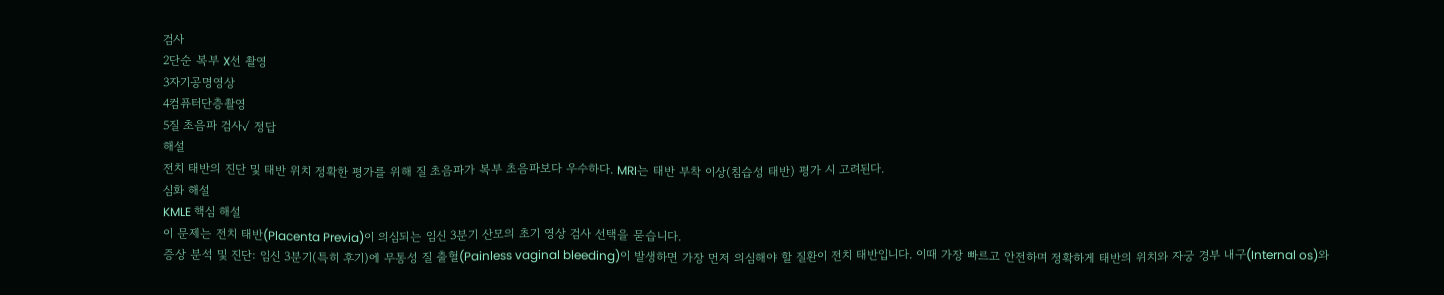검사
2단순 복부 X선 촬영
3자기공명영상
4컴퓨터단층촬영
5질 초음파 검사✓ 정답
해설
전치 태반의 진단 및 태반 위치 정확한 평가를 위해 질 초음파가 복부 초음파보다 우수하다. MRI는 태반 부착 이상(침습성 태반) 평가 시 고려된다.
심화 해설
KMLE 핵심 해설
이 문제는 전치 태반(Placenta Previa)이 의심되는 임신 3분기 산모의 초기 영상 검사 선택을 묻습니다.
증상 분석 및 진단: 임신 3분기(특히 후기)에 무통성 질 출혈(Painless vaginal bleeding)이 발생하면 가장 먼저 의심해야 할 질환이 전치 태반입니다. 이때 가장 빠르고 안전하며 정확하게 태반의 위치와 자궁 경부 내구(Internal os)와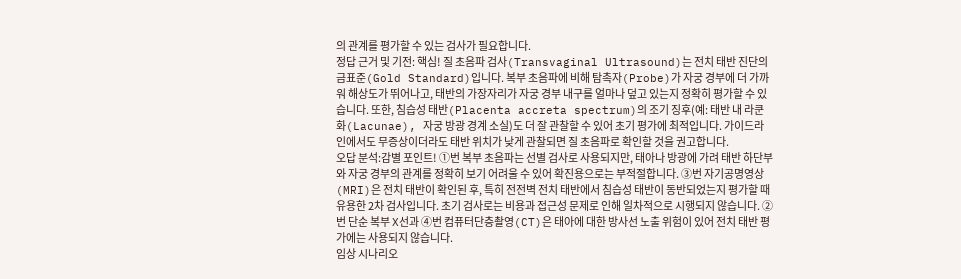의 관계를 평가할 수 있는 검사가 필요합니다.
정답 근거 및 기전: 핵심! 질 초음파 검사(Transvaginal Ultrasound)는 전치 태반 진단의 금표준(Gold Standard)입니다. 복부 초음파에 비해 탐촉자(Probe)가 자궁 경부에 더 가까워 해상도가 뛰어나고, 태반의 가장자리가 자궁 경부 내구를 얼마나 덮고 있는지 정확히 평가할 수 있습니다. 또한, 침습성 태반(Placenta accreta spectrum)의 조기 징후(예: 태반 내 라쿤화(Lacunae), 자궁 방광 경계 소실)도 더 잘 관찰할 수 있어 초기 평가에 최적입니다. 가이드라인에서도 무증상이더라도 태반 위치가 낮게 관찰되면 질 초음파로 확인할 것을 권고합니다.
오답 분석:감별 포인트! ①번 복부 초음파는 선별 검사로 사용되지만, 태아나 방광에 가려 태반 하단부와 자궁 경부의 관계를 정확히 보기 어려울 수 있어 확진용으로는 부적절합니다. ③번 자기공명영상(MRI)은 전치 태반이 확인된 후, 특히 전전벽 전치 태반에서 침습성 태반이 동반되었는지 평가할 때 유용한 2차 검사입니다. 초기 검사로는 비용과 접근성 문제로 인해 일차적으로 시행되지 않습니다. ②번 단순 복부 X선과 ④번 컴퓨터단층촬영(CT)은 태아에 대한 방사선 노출 위험이 있어 전치 태반 평가에는 사용되지 않습니다.
임상 시나리오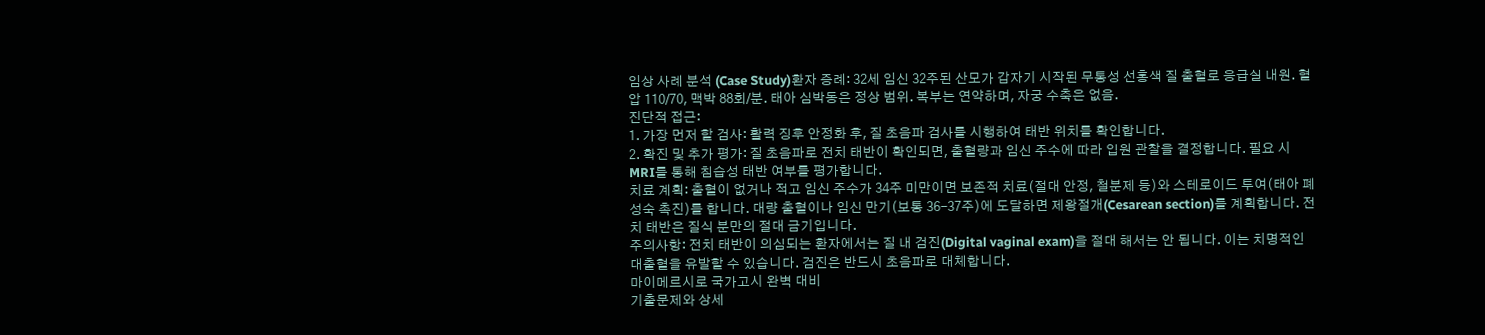임상 사례 분석 (Case Study)환자 증례: 32세 임신 32주된 산모가 갑자기 시작된 무통성 선홍색 질 출혈로 응급실 내원. 혈압 110/70, 맥박 88회/분. 태아 심박동은 정상 범위. 복부는 연약하며, 자궁 수축은 없음.
진단적 접근:
1. 가장 먼저 할 검사: 활력 징후 안정화 후, 질 초음파 검사를 시행하여 태반 위치를 확인합니다.
2. 확진 및 추가 평가: 질 초음파로 전치 태반이 확인되면, 출혈량과 임신 주수에 따라 입원 관찰을 결정합니다. 필요 시 MRI를 통해 침습성 태반 여부를 평가합니다.
치료 계획: 출혈이 없거나 적고 임신 주수가 34주 미만이면 보존적 치료(절대 안정, 철분제 등)와 스테로이드 투여(태아 폐 성숙 촉진)를 합니다. 대량 출혈이나 임신 만기(보통 36-37주)에 도달하면 제왕절개(Cesarean section)를 계획합니다. 전치 태반은 질식 분만의 절대 금기입니다.
주의사항: 전치 태반이 의심되는 환자에서는 질 내 검진(Digital vaginal exam)을 절대 해서는 안 됩니다. 이는 치명적인 대출혈을 유발할 수 있습니다. 검진은 반드시 초음파로 대체합니다.
마이메르시로 국가고시 완벽 대비
기출문제와 상세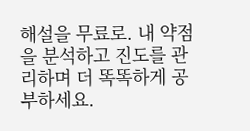해설을 무료로. 내 약점을 분석하고 진도를 관리하며 더 똑똑하게 공부하세요.